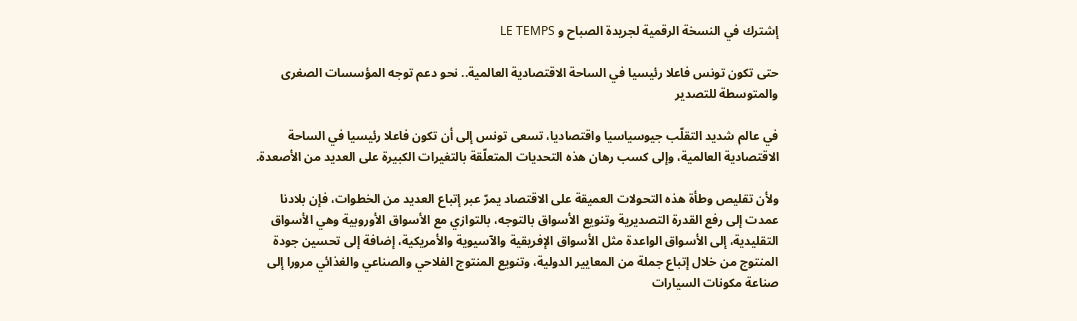إشترك في النسخة الرقمية لجريدة الصباح و LE TEMPS

حتى تكون تونس فاعلا رئيسيا في الساحة الاقتصادية العالمية.. نحو دعم توجه المؤسسات الصغرى والمتوسطة للتصدير

في عالم شديد التقلّب جيوسياسيا واقتصاديا، تسعى تونس إلى أن تكون فاعلا رئيسيا في الساحة الاقتصادية العالمية، وإلى كسب رهان هذه التحديات المتعلّقة بالتغيرات الكبيرة على العديد من الأصعدة.

ولأن تقليص وطأة هذه التحولات العميقة على الاقتصاد يمرّ عبر إتباع العديد من الخطوات، فإن بلادنا عمدت إلى رفع القدرة التصديرية وتنويع الأسواق بالتوجه، بالتوازي مع الأسواق الأوروبية وهي الأسواق التقليدية، إلى الأسواق الواعدة مثل الأسواق الإفريقية والآسيوية والأمريكية، إضافة إلى تحسين جودة المنتوج من خلال إتباع جملة من المعايير الدولية، وتنويع المنتوج الفلاحي والصناعي والغذائي مرورا إلى صناعة مكونات السيارات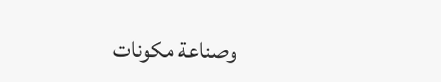وصناعة مكونات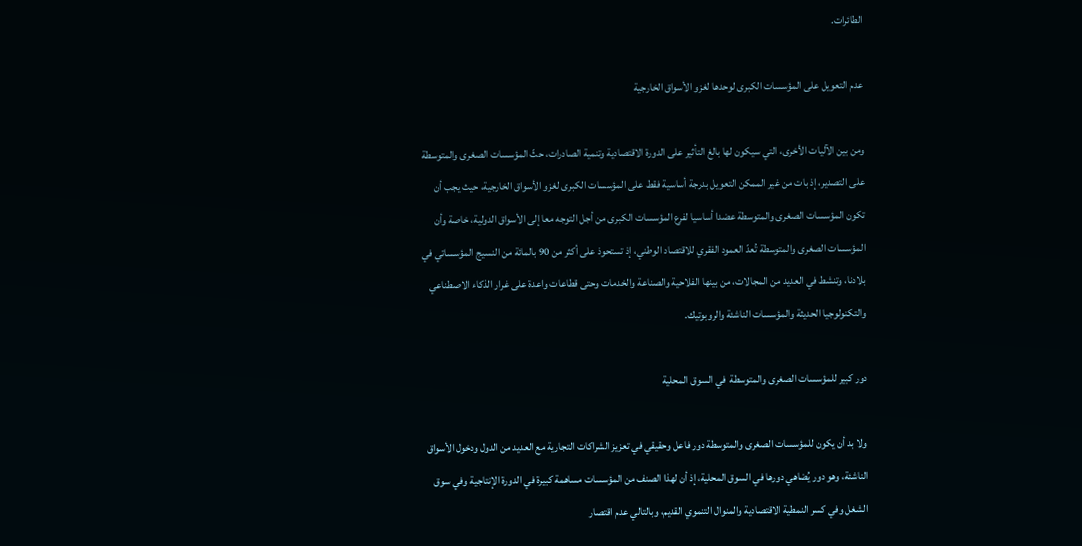الطائرات.

عدم التعويل على المؤسسات الكبرى لوحدها لغزو الأسواق الخارجية

ومن بين الآليات الأخرى، التي سيكون لها بالغ التأثير على الدورة الاقتصادية وتنمية الصادرات، حثّ المؤسسات الصغرى والمتوسطة على التصدير، إذ بات من غير الممكن التعويل بدرجة أساسية فقط على المؤسسات الكبرى لغزو الأسواق الخارجية، حيث يجب أن تكون المؤسسات الصغرى والمتوسطة عضدا أساسيا لفرع المؤسسات الكبرى من أجل التوجه معا إلى الأسواق الدولية، خاصة وأن المؤسسات الصغرى والمتوسطة تُعدّ العمود الفقري للاقتصاد الوطني، إذ تستحوذ على أكثر من 90 بالمائة من النسيج المؤسساتي في بلادنا، وتنشط في العديد من المجالات، من بينها الفلاحية والصناعة والخدمات وحتى قطاعات واعدة على غرار الذكاء الاصطناعي والتكنولوجيا الحديثة والمؤسسات الناشئة والروبوتيك.

دور كبير للمؤسسات الصغرى والمتوسطة  في السوق المحلية

ولا بد أن يكون للمؤسسات الصغرى والمتوسطة دور فاعل وحقيقي في تعزيز الشراكات التجارية مع العديد من الدول ودخول الأسواق الناشئة، وهو دور يُضاهي دورها في السوق المحلية، إذ أن لهذا الصنف من المؤسسات مساهمة كبيرة في الدورة الإنتاجية وفي سوق الشغل وفي كسر النمطية الاقتصادية والمنوال التنموي القديم، وبالتالي عدم اقتصار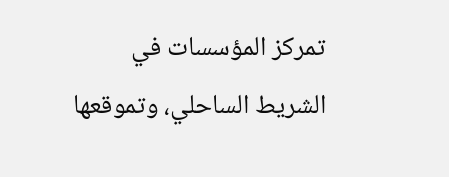تمركز المؤسسات في الشريط الساحلي، وتموقعها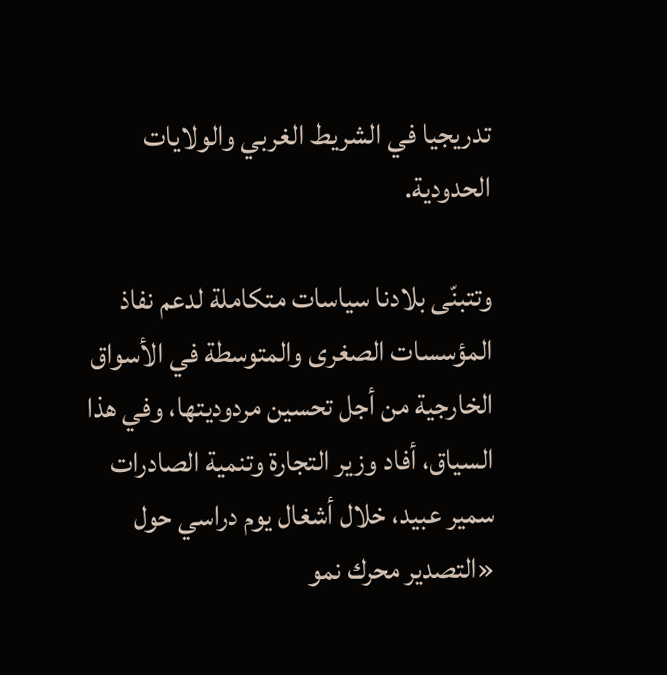تدريجيا في الشريط الغربي والولايات الحدودية.

وتتبنّى بلادنا سياسات متكاملة لدعم نفاذ المؤسسات الصغرى والمتوسطة في الأسواق الخارجية من أجل تحسين مردوديتها، وفي هذا السياق، أفاد وزير التجارة وتنمية الصادرات سمير عبيد، خلال أشغال يوم دراسي حول «التصدير محرك نمو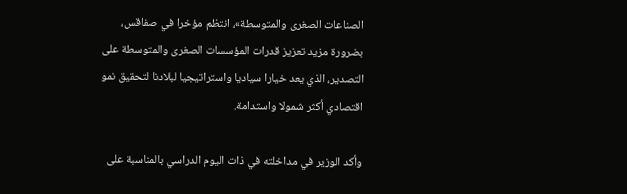الصناعات الصغرى والمتوسطة»، انتظم مؤخرا في صفاقس، بضرورة مزيد تعزيز قدرات المؤسسات الصغرى والمتوسطة على التصدير، الذي يعد خيارا سياديا واستراتيجيا لبلادنا لتحقيق نمو اقتصادي أكثر شمولا واستدامة.

وأكد الوزير في مداخلته في ذات اليوم الدراسي بالمناسبة على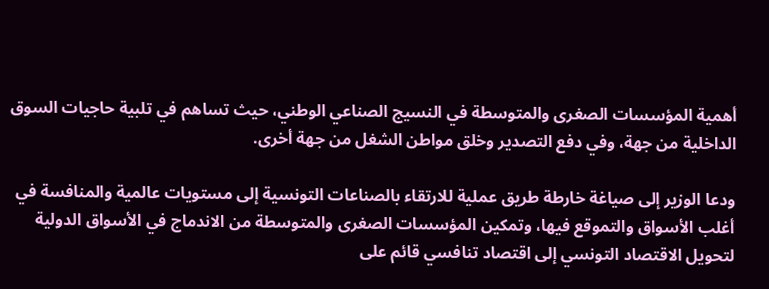أهمية المؤسسات الصغرى والمتوسطة في النسيج الصناعي الوطني، حيث تساهم في تلبية حاجيات السوق الداخلية من جهة، وفي دفع التصدير وخلق مواطن الشغل من جهة أخرى.

ودعا الوزير إلى صياغة خارطة طريق عملية للارتقاء بالصناعات التونسية إلى مستويات عالمية والمنافسة في أغلب الأسواق والتموقع فيها، وتمكين المؤسسات الصغرى والمتوسطة من الاندماج في الأسواق الدولية لتحويل الاقتصاد التونسي إلى اقتصاد تنافسي قائم على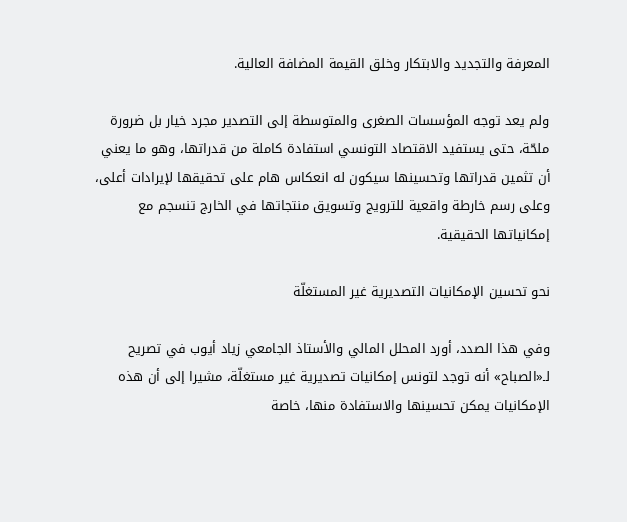المعرفة والتجديد والابتكار وخلق القيمة المضافة العالية.

ولم يعد توجه المؤسسات الصغرى والمتوسطة إلى التصدير مجرد خيار بل ضرورة ملحّة، حتى يستفيد الاقتصاد التونسي استفادة كاملة من قدراتها، وهو ما يعني أن تثمين قدراتها وتحسينها سيكون له انعكاس هام على تحقيقها لإيرادات أعلى، وعلى رسم خارطة واقعية للترويج وتسويق منتجاتها في الخارج تنسجم مع إمكانياتها الحقيقية.

نحو تحسين الإمكانيات التصديرية غير المستغلّة

وفي هذا الصدد، أورد المحلل المالي والأستاذ الجامعي زياد أيوب في تصريح لـ«الصباح» أنه توجد لتونس إمكانيات تصديرية غير مستغلّة، مشيرا إلى أن هذه الإمكانيات يمكن تحسينها والاستفادة منها، خاصة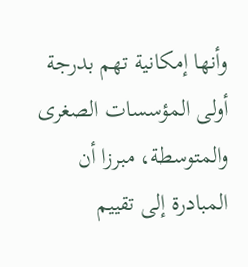وأنها إمكانية تهم بدرجة أولى المؤسسات الصغرى والمتوسطة، مبرزا أن المبادرة إلى تقييم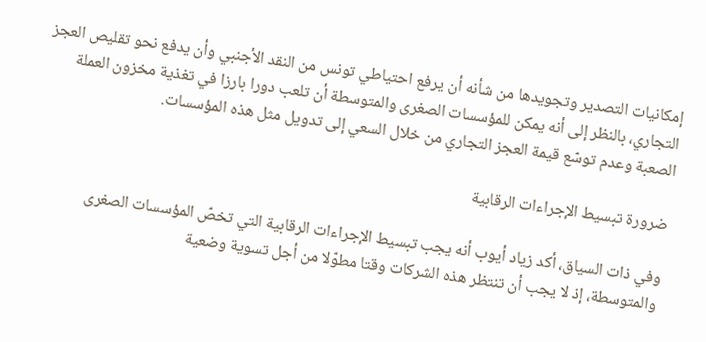إمكانيات التصدير وتجويدها من شأنه أن يرفع احتياطي تونس من النقد الأجنبي وأن يدفع نحو تقليص العجز التجاري، بالنظر إلى أنه يمكن للمؤسسات الصغرى والمتوسطة أن تلعب دورا بارزا في تغذية مخزون العملة الصعبة وعدم توسّع قيمة العجز التجاري من خلال السعي إلى تدويل مثل هذه المؤسسات.

ضرورة تبسيط الإجراءات الرقابية

وفي ذات السياق، أكد زياد أيوب أنه يجب تبسيط الإجراءات الرقابية التي تخصّ المؤسسات الصغرى والمتوسطة، إذ لا يجب أن تنتظر هذه الشركات وقتا مطوّلا من أجل تسوية وضعية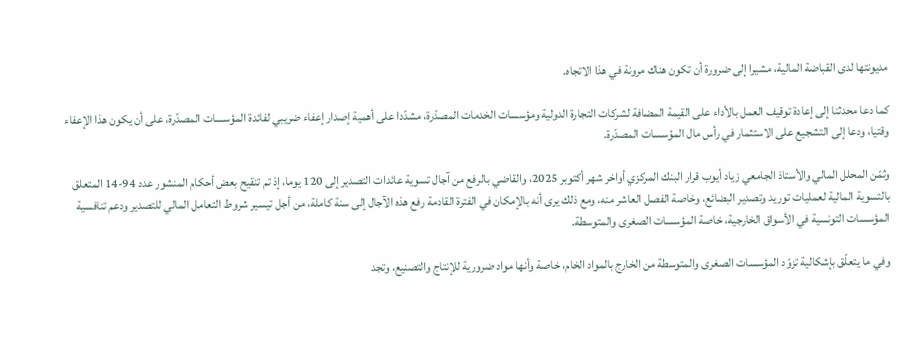مديونتها لدى القباضة المالية، مشيرا إلى ضرورة أن تكون هناك مرونة في هذا الاتجاه.

كما دعا محدثنا إلى إعادة توقيف العمل بالأداء على القيمة المضافة لشركات التجارة الدولية ومؤسسات الخدمات المصدّرة، مشدّدا على أهمية إصدار إعفاء ضريبي لفائدة المؤسسات المصدّرة، على أن يكون هذا الإعفاء وقتيا، ودعا إلى التشجيع على الاستثمار في رأس مال المؤسسات المصدّرة.

وثمّن المحلل المالي والأستاذ الجامعي زياد أيوب قرار البنك المركزي أواخر شهر أكتوبر 2025، والقاضي بالرفع من آجال تسوية عائدات التصدير إلى 120 يوما، إذ تم تنقيح بعض أحكام المنشور عدد 94-14 المتعلق بالتسوية المالية لعمليات توريد وتصدير البضائع، وخاصة الفصل العاشر منه، ومع ذلك يرى أنه بالإمكان في الفترة القادمة رفع هذه الآجال إلى سنة كاملة، من أجل تيسير شروط التعامل المالي للتصدير ودعم تنافسية المؤسسات التونسية في الأسواق الخارجية، خاصة المؤسسات الصغرى والمتوسطة.

وفي ما يتعلّق بإشكالية تزوّد المؤسسات الصغرى والمتوسطة من الخارج بالمواد الخام، خاصة وأنها مواد ضرورية للإنتاج والتصنيع، وتجد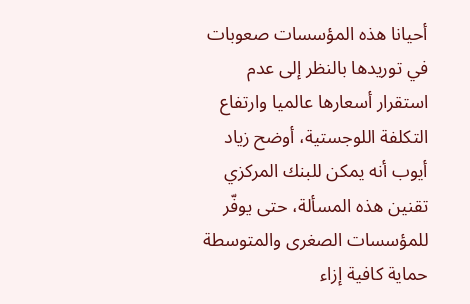أحيانا هذه المؤسسات صعوبات في توريدها بالنظر إلى عدم استقرار أسعارها عالميا وارتفاع التكلفة اللوجستية، أوضح زياد أيوب أنه يمكن للبنك المركزي تقنين هذه المسألة، حتى يوفّر للمؤسسات الصغرى والمتوسطة حماية كافية إزاء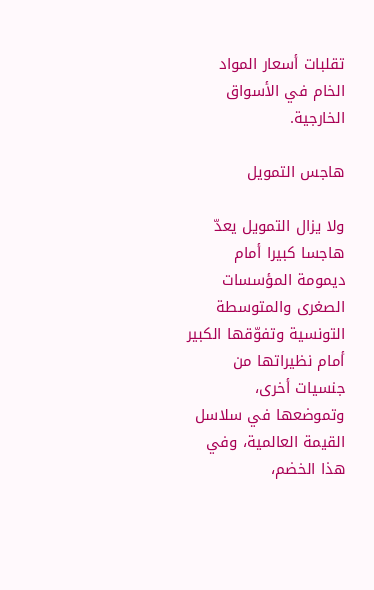تقلبات أسعار المواد الخام في الأسواق الخارجية.

هاجس التمويل

ولا يزال التمويل يعدّ هاجسا كبيرا أمام ديمومة المؤسسات الصغرى والمتوسطة التونسية وتفوّقها الكبير أمام نظيراتها من جنسيات أخرى، وتموضعها في سلاسل القيمة العالمية، وفي هذا الخضم،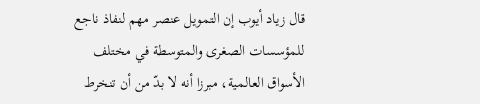قال زياد أيوب إن التمويل عنصر مهم لنفاذ ناجع للمؤسسات الصغرى والمتوسطة في مختلف الأسواق العالمية، مبرزا أنه لا بدّ من أن تنخرط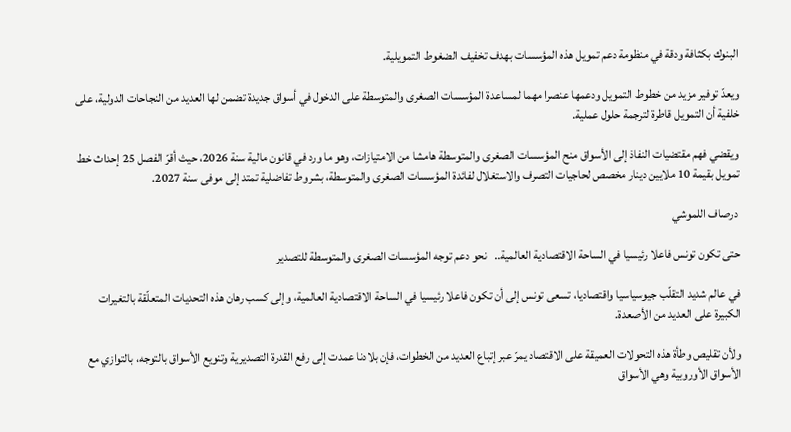البنوك بكثافة ودقة في منظومة دعم تمويل هذه المؤسسات بهدف تخفيف الضغوط التمويلية.

ويعدّ توفير مزيد من خطوط التمويل ودعمها عنصرا مهما لمساعدة المؤسسات الصغرى والمتوسطة على الدخول في أسواق جديدة تضمن لها العديد من النجاحات الدولية، على خلفية أن التمويل قاطرة لترجمة حلول عملية.

ويقضي فهم مقتضيات النفاذ إلى الأسواق منح المؤسسات الصغرى والمتوسطة هامشا من الامتيازات، وهو ما ورد في قانون مالية سنة 2026، حيث أقرّ الفصل 25 إحداث خط تمويل بقيمة 10 ملايين دينار مخصص لحاجيات التصرف والاستغلال لفائدة المؤسسات الصغرى والمتوسطة، بشروط تفاضلية تمتد إلى موفى سنة 2027.

 درصاف اللموشي

حتى تكون تونس فاعلا رئيسيا في الساحة الاقتصادية العالمية..   نحو دعم توجه المؤسسات الصغرى والمتوسطة للتصدير

في عالم شديد التقلّب جيوسياسيا واقتصاديا، تسعى تونس إلى أن تكون فاعلا رئيسيا في الساحة الاقتصادية العالمية، وإلى كسب رهان هذه التحديات المتعلّقة بالتغيرات الكبيرة على العديد من الأصعدة.

ولأن تقليص وطأة هذه التحولات العميقة على الاقتصاد يمرّ عبر إتباع العديد من الخطوات، فإن بلادنا عمدت إلى رفع القدرة التصديرية وتنويع الأسواق بالتوجه، بالتوازي مع الأسواق الأوروبية وهي الأسواق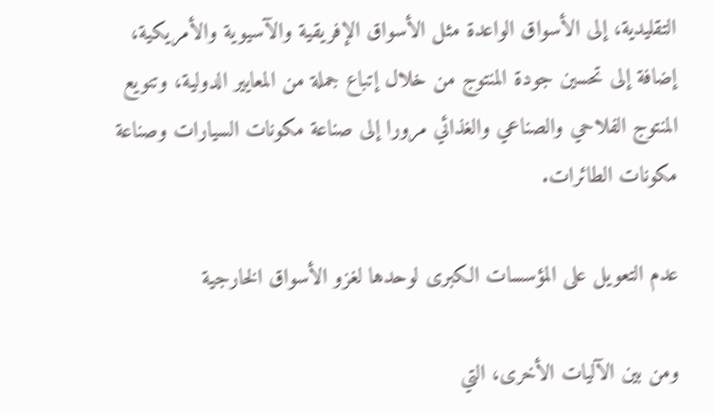التقليدية، إلى الأسواق الواعدة مثل الأسواق الإفريقية والآسيوية والأمريكية، إضافة إلى تحسين جودة المنتوج من خلال إتباع جملة من المعايير الدولية، وتنويع المنتوج الفلاحي والصناعي والغذائي مرورا إلى صناعة مكونات السيارات وصناعة مكونات الطائرات.

عدم التعويل على المؤسسات الكبرى لوحدها لغزو الأسواق الخارجية

ومن بين الآليات الأخرى، التي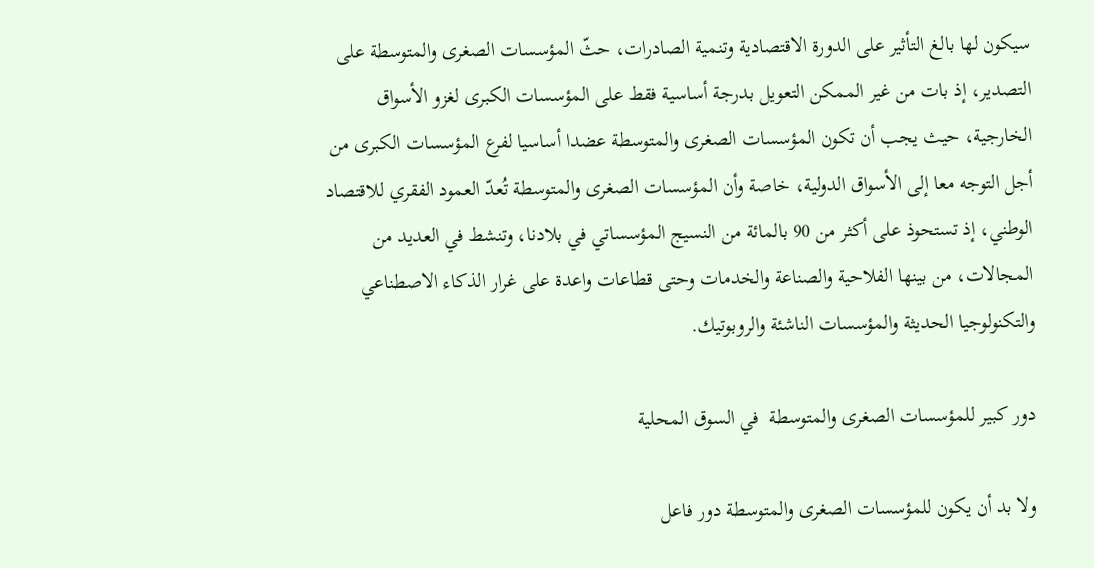سيكون لها بالغ التأثير على الدورة الاقتصادية وتنمية الصادرات، حثّ المؤسسات الصغرى والمتوسطة على التصدير، إذ بات من غير الممكن التعويل بدرجة أساسية فقط على المؤسسات الكبرى لغزو الأسواق الخارجية، حيث يجب أن تكون المؤسسات الصغرى والمتوسطة عضدا أساسيا لفرع المؤسسات الكبرى من أجل التوجه معا إلى الأسواق الدولية، خاصة وأن المؤسسات الصغرى والمتوسطة تُعدّ العمود الفقري للاقتصاد الوطني، إذ تستحوذ على أكثر من 90 بالمائة من النسيج المؤسساتي في بلادنا، وتنشط في العديد من المجالات، من بينها الفلاحية والصناعة والخدمات وحتى قطاعات واعدة على غرار الذكاء الاصطناعي والتكنولوجيا الحديثة والمؤسسات الناشئة والروبوتيك.

دور كبير للمؤسسات الصغرى والمتوسطة  في السوق المحلية

ولا بد أن يكون للمؤسسات الصغرى والمتوسطة دور فاعل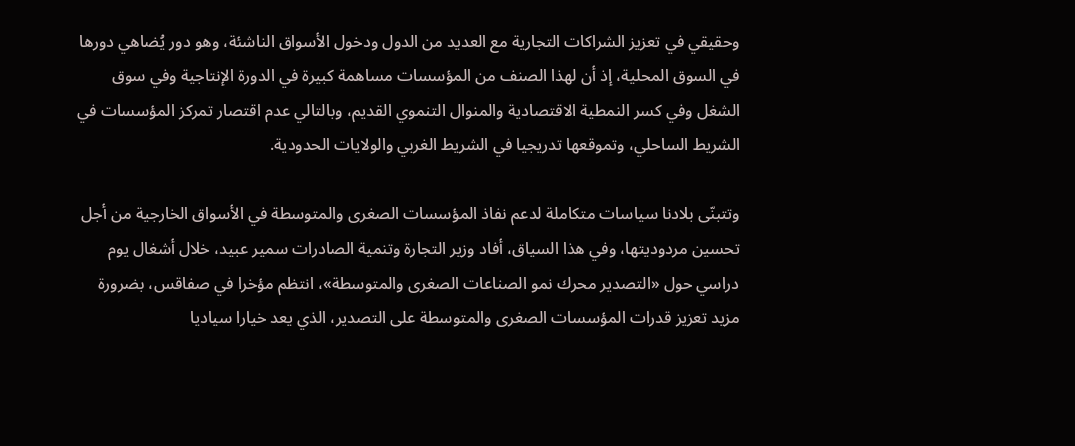وحقيقي في تعزيز الشراكات التجارية مع العديد من الدول ودخول الأسواق الناشئة، وهو دور يُضاهي دورها في السوق المحلية، إذ أن لهذا الصنف من المؤسسات مساهمة كبيرة في الدورة الإنتاجية وفي سوق الشغل وفي كسر النمطية الاقتصادية والمنوال التنموي القديم، وبالتالي عدم اقتصار تمركز المؤسسات في الشريط الساحلي، وتموقعها تدريجيا في الشريط الغربي والولايات الحدودية.

وتتبنّى بلادنا سياسات متكاملة لدعم نفاذ المؤسسات الصغرى والمتوسطة في الأسواق الخارجية من أجل تحسين مردوديتها، وفي هذا السياق، أفاد وزير التجارة وتنمية الصادرات سمير عبيد، خلال أشغال يوم دراسي حول «التصدير محرك نمو الصناعات الصغرى والمتوسطة»، انتظم مؤخرا في صفاقس، بضرورة مزيد تعزيز قدرات المؤسسات الصغرى والمتوسطة على التصدير، الذي يعد خيارا سياديا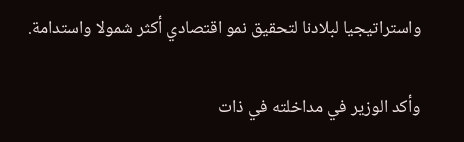واستراتيجيا لبلادنا لتحقيق نمو اقتصادي أكثر شمولا واستدامة.

وأكد الوزير في مداخلته في ذات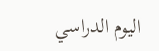اليوم الدراسي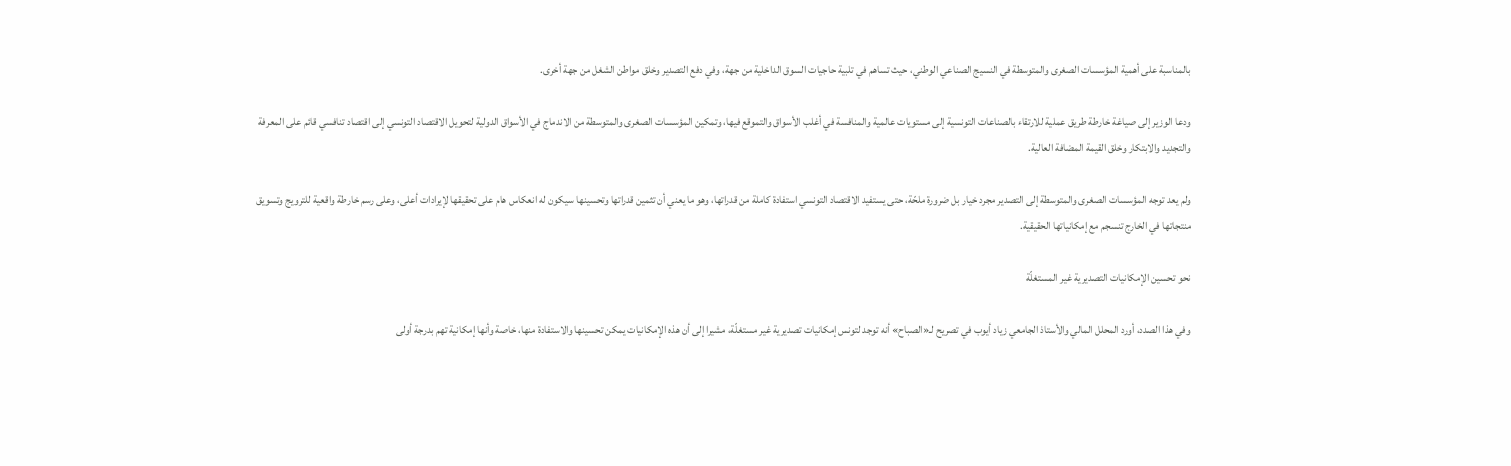بالمناسبة على أهمية المؤسسات الصغرى والمتوسطة في النسيج الصناعي الوطني، حيث تساهم في تلبية حاجيات السوق الداخلية من جهة، وفي دفع التصدير وخلق مواطن الشغل من جهة أخرى.

ودعا الوزير إلى صياغة خارطة طريق عملية للارتقاء بالصناعات التونسية إلى مستويات عالمية والمنافسة في أغلب الأسواق والتموقع فيها، وتمكين المؤسسات الصغرى والمتوسطة من الاندماج في الأسواق الدولية لتحويل الاقتصاد التونسي إلى اقتصاد تنافسي قائم على المعرفة والتجديد والابتكار وخلق القيمة المضافة العالية.

ولم يعد توجه المؤسسات الصغرى والمتوسطة إلى التصدير مجرد خيار بل ضرورة ملحّة، حتى يستفيد الاقتصاد التونسي استفادة كاملة من قدراتها، وهو ما يعني أن تثمين قدراتها وتحسينها سيكون له انعكاس هام على تحقيقها لإيرادات أعلى، وعلى رسم خارطة واقعية للترويج وتسويق منتجاتها في الخارج تنسجم مع إمكانياتها الحقيقية.

نحو تحسين الإمكانيات التصديرية غير المستغلّة

وفي هذا الصدد، أورد المحلل المالي والأستاذ الجامعي زياد أيوب في تصريح لـ«الصباح» أنه توجد لتونس إمكانيات تصديرية غير مستغلّة، مشيرا إلى أن هذه الإمكانيات يمكن تحسينها والاستفادة منها، خاصة وأنها إمكانية تهم بدرجة أولى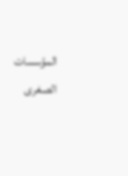المؤسسات الصغرى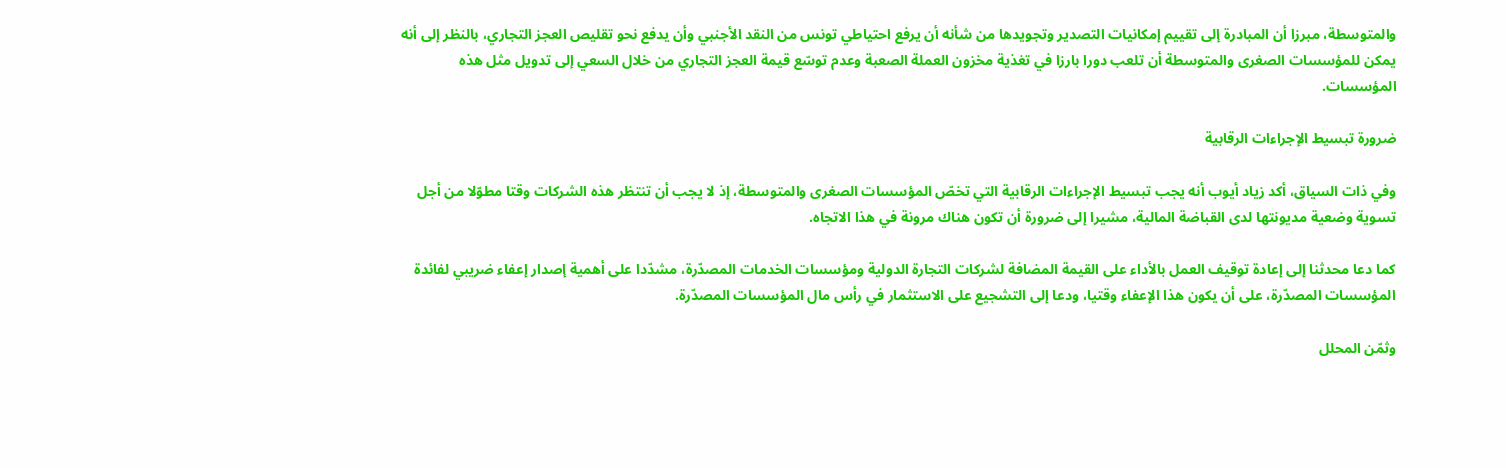والمتوسطة، مبرزا أن المبادرة إلى تقييم إمكانيات التصدير وتجويدها من شأنه أن يرفع احتياطي تونس من النقد الأجنبي وأن يدفع نحو تقليص العجز التجاري، بالنظر إلى أنه يمكن للمؤسسات الصغرى والمتوسطة أن تلعب دورا بارزا في تغذية مخزون العملة الصعبة وعدم توسّع قيمة العجز التجاري من خلال السعي إلى تدويل مثل هذه المؤسسات.

ضرورة تبسيط الإجراءات الرقابية

وفي ذات السياق، أكد زياد أيوب أنه يجب تبسيط الإجراءات الرقابية التي تخصّ المؤسسات الصغرى والمتوسطة، إذ لا يجب أن تنتظر هذه الشركات وقتا مطوّلا من أجل تسوية وضعية مديونتها لدى القباضة المالية، مشيرا إلى ضرورة أن تكون هناك مرونة في هذا الاتجاه.

كما دعا محدثنا إلى إعادة توقيف العمل بالأداء على القيمة المضافة لشركات التجارة الدولية ومؤسسات الخدمات المصدّرة، مشدّدا على أهمية إصدار إعفاء ضريبي لفائدة المؤسسات المصدّرة، على أن يكون هذا الإعفاء وقتيا، ودعا إلى التشجيع على الاستثمار في رأس مال المؤسسات المصدّرة.

وثمّن المحلل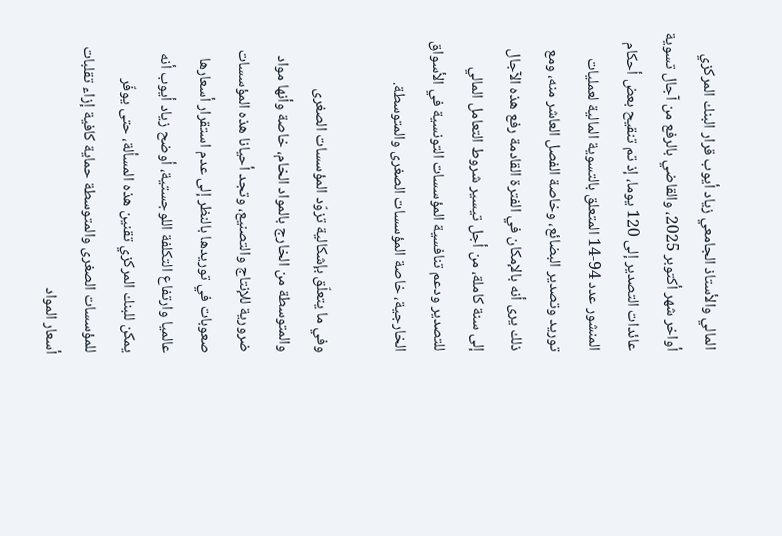المالي والأستاذ الجامعي زياد أيوب قرار البنك المركزي أواخر شهر أكتوبر 2025، والقاضي بالرفع من آجال تسوية عائدات التصدير إلى 120 يوما، إذ تم تنقيح بعض أحكام المنشور عدد 94-14 المتعلق بالتسوية المالية لعمليات توريد وتصدير البضائع، وخاصة الفصل العاشر منه، ومع ذلك يرى أنه بالإمكان في الفترة القادمة رفع هذه الآجال إلى سنة كاملة، من أجل تيسير شروط التعامل المالي للتصدير ودعم تنافسية المؤسسات التونسية في الأسواق الخارجية، خاصة المؤسسات الصغرى والمتوسطة.

وفي ما يتعلّق بإشكالية تزوّد المؤسسات الصغرى والمتوسطة من الخارج بالمواد الخام، خاصة وأنها مواد ضرورية للإنتاج والتصنيع، وتجد أحيانا هذه المؤسسات صعوبات في توريدها بالنظر إلى عدم استقرار أسعارها عالميا وارتفاع التكلفة اللوجستية، أوضح زياد أيوب أنه يمكن للبنك المركزي تقنين هذه المسألة، حتى يوفّر للمؤسسات الصغرى والمتوسطة حماية كافية إزاء تقلبات أسعار المواد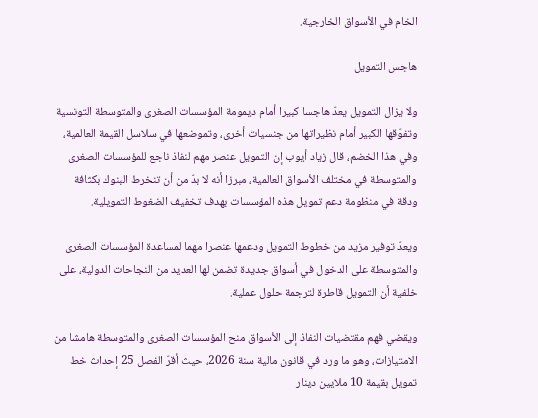الخام في الأسواق الخارجية.

هاجس التمويل

ولا يزال التمويل يعدّ هاجسا كبيرا أمام ديمومة المؤسسات الصغرى والمتوسطة التونسية وتفوّقها الكبير أمام نظيراتها من جنسيات أخرى، وتموضعها في سلاسل القيمة العالمية، وفي هذا الخضم، قال زياد أيوب إن التمويل عنصر مهم لنفاذ ناجع للمؤسسات الصغرى والمتوسطة في مختلف الأسواق العالمية، مبرزا أنه لا بدّ من أن تنخرط البنوك بكثافة ودقة في منظومة دعم تمويل هذه المؤسسات بهدف تخفيف الضغوط التمويلية.

ويعدّ توفير مزيد من خطوط التمويل ودعمها عنصرا مهما لمساعدة المؤسسات الصغرى والمتوسطة على الدخول في أسواق جديدة تضمن لها العديد من النجاحات الدولية، على خلفية أن التمويل قاطرة لترجمة حلول عملية.

ويقضي فهم مقتضيات النفاذ إلى الأسواق منح المؤسسات الصغرى والمتوسطة هامشا من الامتيازات، وهو ما ورد في قانون مالية سنة 2026، حيث أقرّ الفصل 25 إحداث خط تمويل بقيمة 10 ملايين دينار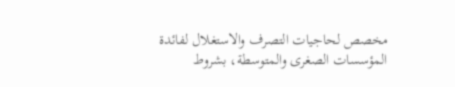مخصص لحاجيات التصرف والاستغلال لفائدة المؤسسات الصغرى والمتوسطة، بشروط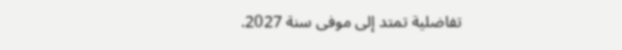تفاضلية تمتد إلى موفى سنة 2027.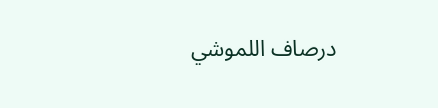درصاف اللموشي